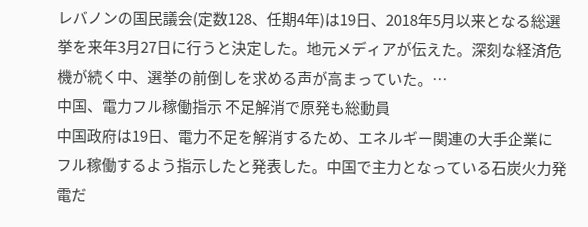レバノンの国民議会(定数128、任期4年)は19日、2018年5月以来となる総選挙を来年3月27日に行うと決定した。地元メディアが伝えた。深刻な経済危機が続く中、選挙の前倒しを求める声が高まっていた。…
中国、電力フル稼働指示 不足解消で原発も総動員
中国政府は19日、電力不足を解消するため、エネルギー関連の大手企業にフル稼働するよう指示したと発表した。中国で主力となっている石炭火力発電だ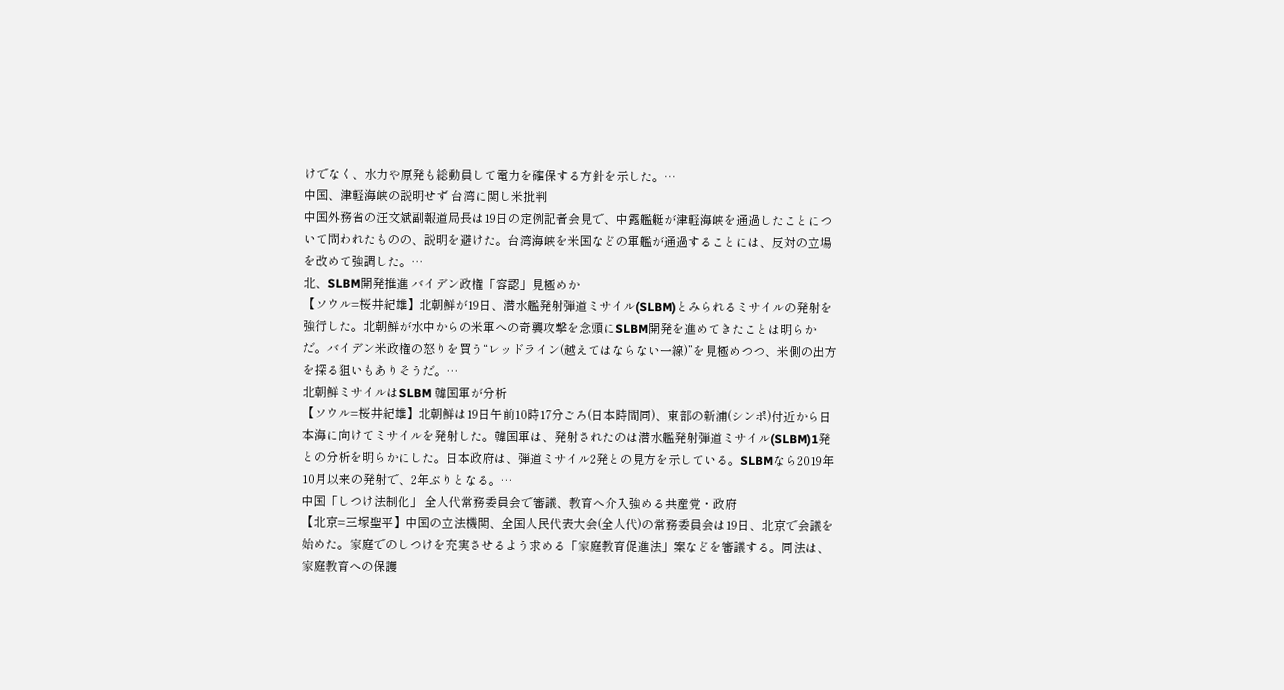けでなく、水力や原発も総動員して電力を確保する方針を示した。…
中国、津軽海峡の説明せず 台湾に関し米批判
中国外務省の汪文斌副報道局長は19日の定例記者会見で、中露艦艇が津軽海峡を通過したことについて問われたものの、説明を避けた。台湾海峡を米国などの軍艦が通過することには、反対の立場を改めて強調した。…
北、SLBM開発推進 バイデン政権「容認」見極めか
【ソウル=桜井紀雄】北朝鮮が19日、潜水艦発射弾道ミサイル(SLBM)とみられるミサイルの発射を強行した。北朝鮮が水中からの米軍への奇襲攻撃を念頭にSLBM開発を進めてきたことは明らかだ。バイデン米政権の怒りを買う“レッドライン(越えてはならない一線)”を見極めつつ、米側の出方を探る狙いもありそうだ。…
北朝鮮ミサイルはSLBM 韓国軍が分析
【ソウル=桜井紀雄】北朝鮮は19日午前10時17分ごろ(日本時間同)、東部の新浦(シンポ)付近から日本海に向けてミサイルを発射した。韓国軍は、発射されたのは潜水艦発射弾道ミサイル(SLBM)1発との分析を明らかにした。日本政府は、弾道ミサイル2発との見方を示している。SLBMなら2019年10月以来の発射で、2年ぶりとなる。…
中国「しつけ法制化」 全人代常務委員会で審議、教育へ介入強める共産党・政府
【北京=三塚聖平】中国の立法機関、全国人民代表大会(全人代)の常務委員会は19日、北京で会議を始めた。家庭でのしつけを充実させるよう求める「家庭教育促進法」案などを審議する。同法は、家庭教育への保護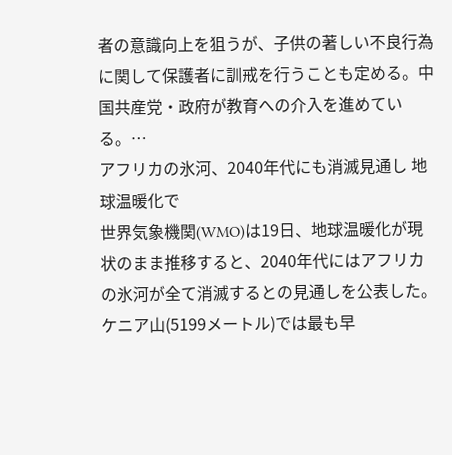者の意識向上を狙うが、子供の著しい不良行為に関して保護者に訓戒を行うことも定める。中国共産党・政府が教育への介入を進めている。…
アフリカの氷河、2040年代にも消滅見通し 地球温暖化で
世界気象機関(WMO)は19日、地球温暖化が現状のまま推移すると、2040年代にはアフリカの氷河が全て消滅するとの見通しを公表した。ケニア山(5199メートル)では最も早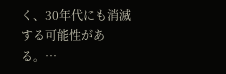く、30年代にも消滅する可能性がある。…